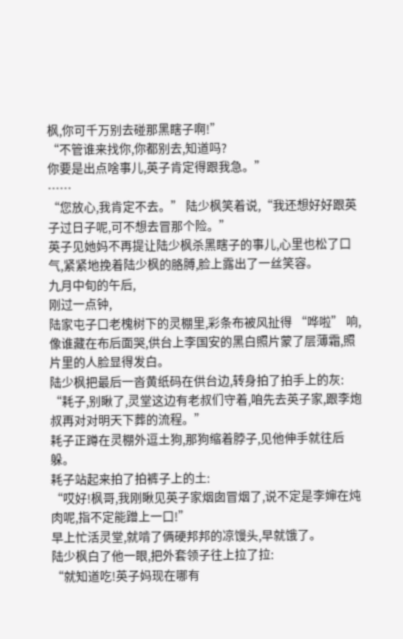枫,你可千万别去碰那黑瞎子啊!”
“不管谁来找你,你都别去,知道吗?
你要是出点啥事儿,英子肯定得跟我急。”
……
“您放心,我肯定不去。” 陆少枫笑着说,“我还想好好跟英子过日子呢,可不想去冒那个险。”
英子见她妈不再提让陆少枫杀黑瞎子的事儿,心里也松了口气,紧紧地挽着陆少枫的胳膊,脸上露出了一丝笑容。
九月中旬的午后,
刚过一点钟,
陆家屯子口老槐树下的灵棚里,彩条布被风扯得 “哗啦” 响,像谁藏在布后面哭,供台上李国安的黑白照片蒙了层薄霜,照片里的人脸显得发白。
陆少枫把最后一沓黄纸码在供台边,转身拍了拍手上的灰:
“耗子,别瞅了,灵堂这边有老叔们守着,咱先去英子家,跟李炮叔再对对明天下葬的流程。”
耗子正蹲在灵棚外逗土狗,那狗缩着脖子,见他伸手就往后躲。
耗子站起来拍了拍裤子上的土:
“哎好!枫哥,我刚瞅见英子家烟囱冒烟了,说不定是李婶在炖肉呢,指不定能蹭上一口!”
早上忙活灵堂,就啃了俩硬邦邦的凉馒头,早就饿了。
陆少枫白了他一眼,把外套领子往上拉了拉:
“就知道吃!英子妈现在哪有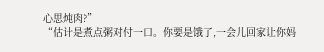心思炖肉?”
“估计是煮点粥对付一口。你要是饿了,一会儿回家让你妈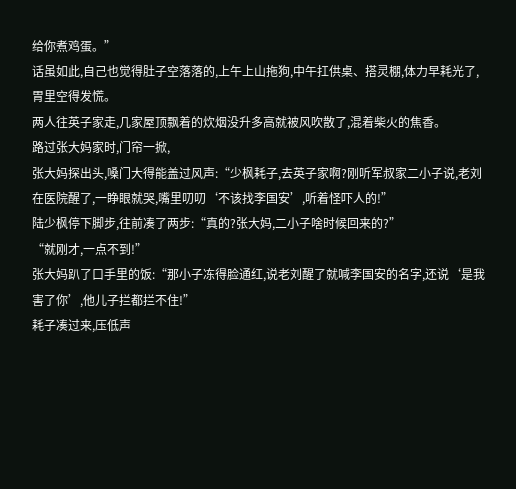给你煮鸡蛋。”
话虽如此,自己也觉得肚子空落落的,上午上山拖狗,中午扛供桌、搭灵棚,体力早耗光了,胃里空得发慌。
两人往英子家走,几家屋顶飘着的炊烟没升多高就被风吹散了,混着柴火的焦香。
路过张大妈家时,门帘一掀,
张大妈探出头,嗓门大得能盖过风声:“少枫耗子,去英子家啊?刚听军叔家二小子说,老刘在医院醒了,一睁眼就哭,嘴里叨叨‘不该找李国安’,听着怪吓人的!”
陆少枫停下脚步,往前凑了两步:“真的?张大妈,二小子啥时候回来的?”
“就刚才,一点不到!”
张大妈趴了口手里的饭:“那小子冻得脸通红,说老刘醒了就喊李国安的名字,还说‘是我害了你’,他儿子拦都拦不住!”
耗子凑过来,压低声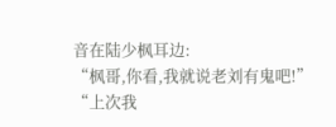音在陆少枫耳边:
“枫哥,你看,我就说老刘有鬼吧!”
“上次我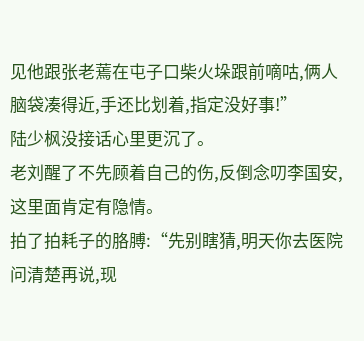见他跟张老蔫在屯子口柴火垛跟前嘀咕,俩人脑袋凑得近,手还比划着,指定没好事!”
陆少枫没接话心里更沉了。
老刘醒了不先顾着自己的伤,反倒念叨李国安,这里面肯定有隐情。
拍了拍耗子的胳膊:“先别瞎猜,明天你去医院问清楚再说,现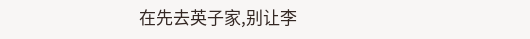在先去英子家,别让李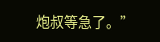炮叔等急了。”